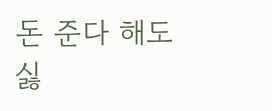돈 준다 해도 싫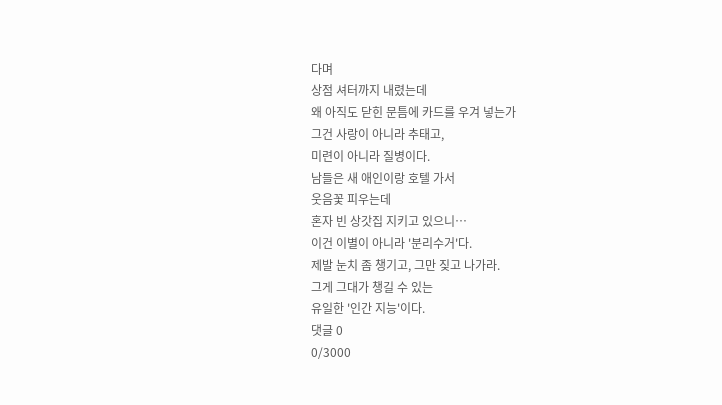다며
상점 셔터까지 내렸는데
왜 아직도 닫힌 문틈에 카드를 우겨 넣는가
그건 사랑이 아니라 추태고,
미련이 아니라 질병이다.
남들은 새 애인이랑 호텔 가서
웃음꽃 피우는데
혼자 빈 상갓집 지키고 있으니…
이건 이별이 아니라 '분리수거'다.
제발 눈치 좀 챙기고, 그만 짖고 나가라.
그게 그대가 챙길 수 있는
유일한 '인간 지능'이다.
댓글 0
0/3000